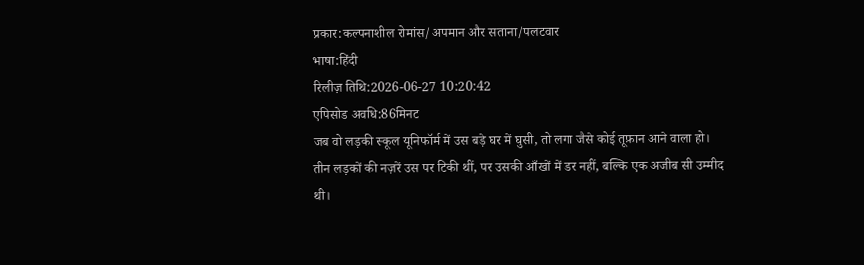प्रकार:कल्पनाशील रोमांस/अपमान और सताना/पलटवार
भाषा:हिंदी
रिलीज़ तिथि:2026-06-27 10:20:42
एपिसोड अवधि:86मिनट
जब वो लड़की स्कूल यूनिफॉर्म में उस बड़े घर में घुसी, तो लगा जैसे कोई तूफ़ान आने वाला हो। तीन लड़कों की नज़रें उस पर टिकी थीं, पर उसकी आँखों में डर नहीं, बल्कि एक अजीब सी उम्मीद थी।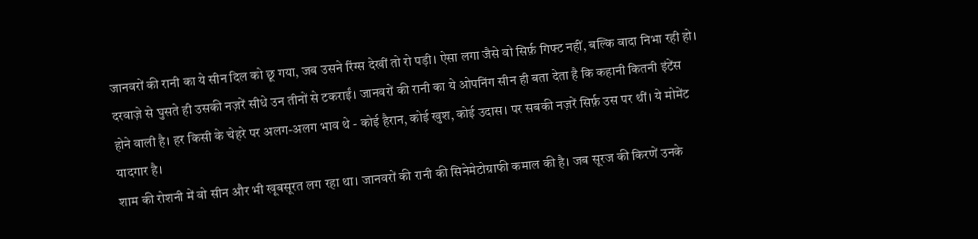जानवरों की रानी का ये सीन दिल को छू गया, जब उसने रिंग्स देखीं तो रो पड़ी। ऐसा लगा जैसे वो सिर्फ़ गिफ्ट नहीं, बल्कि वादा निभा रही हो।
दरवाज़े से घुसते ही उसकी नज़रें सीधे उन तीनों से टकराईं। जानवरों की रानी का ये ओपनिंग सीन ही बता देता है कि कहानी कितनी इंटेंस होने वाली है। हर किसी के चेहरे पर अलग-अलग भाव थे - कोई हैरान, कोई खुश, कोई उदास। पर सबकी नज़रें सिर्फ़ उस पर थीं। ये मोमेंट यादगार है।
शाम की रोशनी में वो सीन और भी खूबसूरत लग रहा था। जानवरों की रानी की सिनेमेटोग्राफी कमाल की है। जब सूरज की किरणें उनके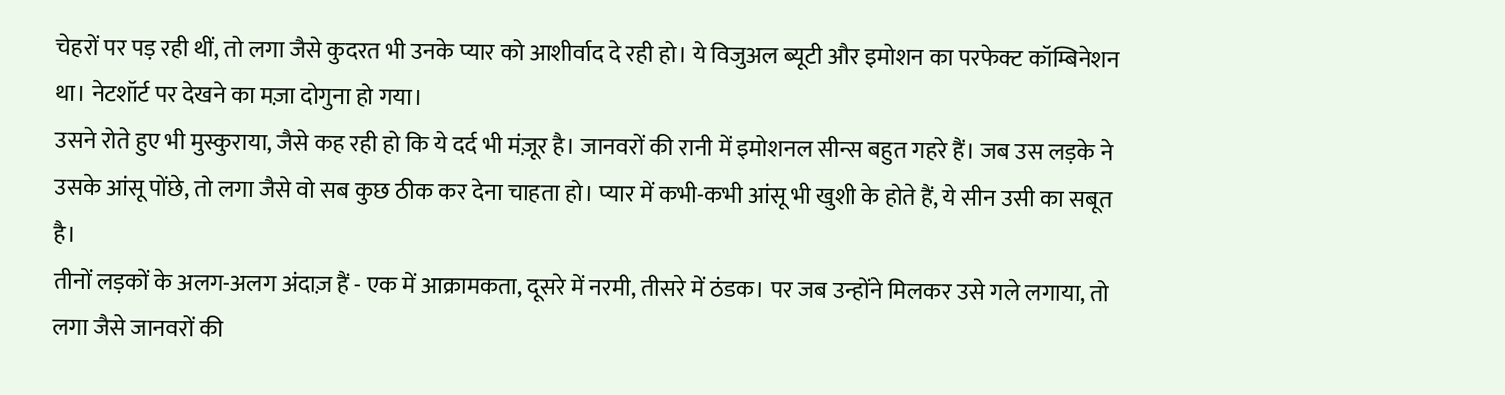चेहरों पर पड़ रही थीं, तो लगा जैसे कुदरत भी उनके प्यार को आशीर्वाद दे रही हो। ये विजुअल ब्यूटी और इमोशन का परफेक्ट कॉम्बिनेशन था। नेटशॉर्ट पर देखने का मज़ा दोगुना हो गया।
उसने रोते हुए भी मुस्कुराया, जैसे कह रही हो कि ये दर्द भी मंज़ूर है। जानवरों की रानी में इमोशनल सीन्स बहुत गहरे हैं। जब उस लड़के ने उसके आंसू पोंछे, तो लगा जैसे वो सब कुछ ठीक कर देना चाहता हो। प्यार में कभी-कभी आंसू भी खुशी के होते हैं, ये सीन उसी का सबूत है।
तीनों लड़कों के अलग-अलग अंदाज़ हैं - एक में आक्रामकता, दूसरे में नरमी, तीसरे में ठंडक। पर जब उन्होंने मिलकर उसे गले लगाया, तो लगा जैसे जानवरों की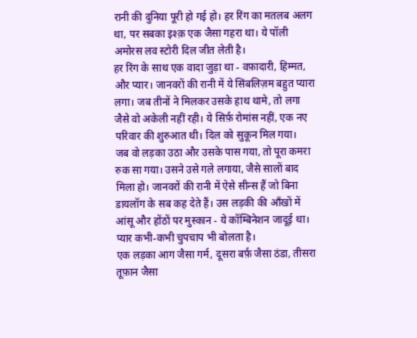रानी की दुनिया पूरी हो गई हो। हर रिंग का मतलब अलग था, पर सबका इश्क़ एक जैसा गहरा था। ये पॉली अमोरस लव स्टोरी दिल जीत लेती है।
हर रिंग के साथ एक वादा जुड़ा था - वफ़ादारी, हिम्मत, और प्यार। जानवरों की रानी में ये सिंबलिज़म बहुत प्यारा लगा। जब तीनों ने मिलकर उसके हाथ थामे, तो लगा जैसे वो अकेली नहीं रही। ये सिर्फ़ रोमांस नहीं, एक नए परिवार की शुरुआत थी। दिल को सुकून मिल गया।
जब वो लड़का उठा और उसके पास गया, तो पूरा कमरा रुक सा गया। उसने उसे गले लगाया, जैसे सालों बाद मिला हो। जानवरों की रानी में ऐसे सीन्स हैं जो बिना डायलॉग के सब कह देते हैं। उस लड़की की आँखों में आंसू और होंठों पर मुस्कान - ये कॉम्बिनेशन जादूई था। प्यार कभी-कभी चुपचाप भी बोलता है।
एक लड़का आग जैसा गर्म, दूसरा बर्फ़ जैसा ठंडा, तीसरा तूफ़ान जैसा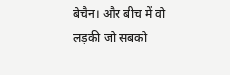बेचैन। और बीच में वो लड़की जो सबको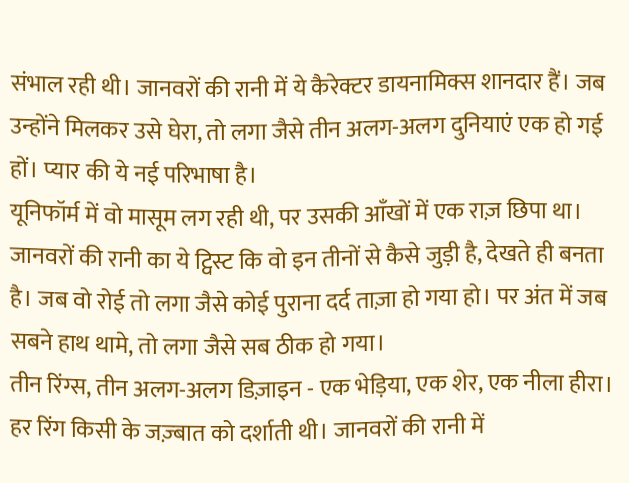संभाल रही थी। जानवरों की रानी में ये कैरेक्टर डायनामिक्स शानदार हैं। जब उन्होंने मिलकर उसे घेरा, तो लगा जैसे तीन अलग-अलग दुनियाएं एक हो गई हों। प्यार की ये नई परिभाषा है।
यूनिफॉर्म में वो मासूम लग रही थी, पर उसकी आँखों में एक राज़ छिपा था। जानवरों की रानी का ये ट्विस्ट कि वो इन तीनों से कैसे जुड़ी है, देखते ही बनता है। जब वो रोई तो लगा जैसे कोई पुराना दर्द ताज़ा हो गया हो। पर अंत में जब सबने हाथ थामे, तो लगा जैसे सब ठीक हो गया।
तीन रिंग्स, तीन अलग-अलग डिज़ाइन - एक भेड़िया, एक शेर, एक नीला हीरा। हर रिंग किसी के जज़्बात को दर्शाती थी। जानवरों की रानी में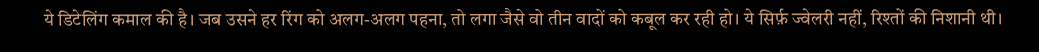ये डिटेलिंग कमाल की है। जब उसने हर रिंग को अलग-अलग पहना, तो लगा जैसे वो तीन वादों को कबूल कर रही हो। ये सिर्फ़ ज्वेलरी नहीं, रिश्तों की निशानी थी।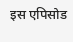इस एपिसोड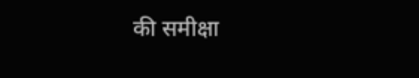की समीक्षा